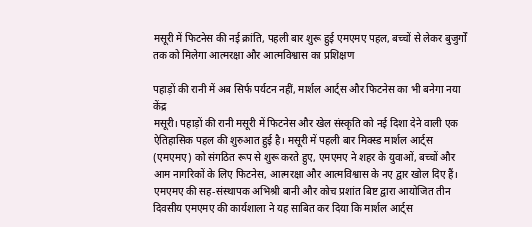मसूरी में फिटनेस की नई क्रांति, पहली बार शुरू हुई एमएमए पहल, बच्चों से लेकर बुजुर्गों तक को मिलेगा आत्मरक्षा और आत्मविश्वास का प्रशिक्षण

पहाड़ों की रानी में अब सिर्फ पर्यटन नहीं, मार्शल आर्ट्स और फिटनेस का भी बनेगा नया केंद्र
मसूरी। पहाड़ों की रानी मसूरी में फिटनेस और खेल संस्कृति को नई दिशा देने वाली एक ऐतिहासिक पहल की शुरुआत हुई है। मसूरी में पहली बार मिक्स्ड मार्शल आर्ट्स (एमएमए) को संगठित रूप से शुरू करते हुए, एमएमए ने शहर के युवाओं, बच्चों और आम नागरिकों के लिए फिटनेस, आत्मरक्षा और आत्मविश्वास के नए द्वार खोल दिए हैं। एमएमए की सह-संस्थापक अभिश्री बानी और कोच प्रशांत बिष्ट द्वारा आयोजित तीन दिवसीय एमएमए की कार्यशाला ने यह साबित कर दिया कि मार्शल आर्ट्स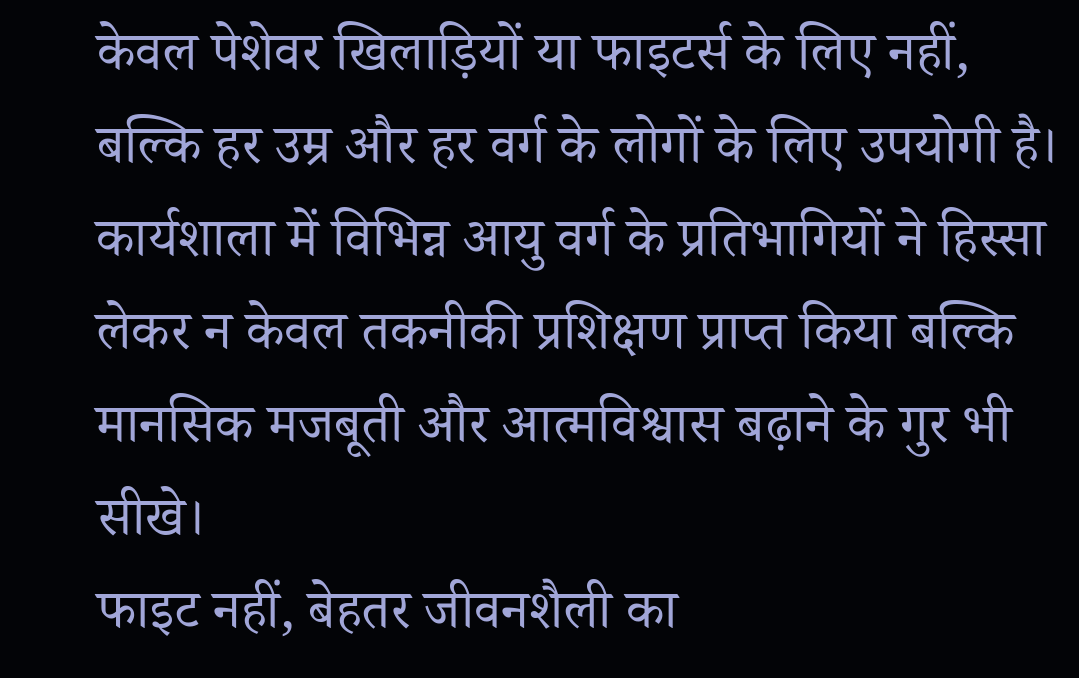केवल पेशेवर खिलाड़ियों या फाइटर्स के लिए नहीं, बल्कि हर उम्र और हर वर्ग के लोगों के लिए उपयोगी है। कार्यशाला में विभिन्न आयु वर्ग के प्रतिभागियों ने हिस्सा लेकर न केवल तकनीकी प्रशिक्षण प्राप्त किया बल्कि मानसिक मजबूती और आत्मविश्वास बढ़ाने के गुर भी सीखे।
फाइट नहीं, बेहतर जीवनशैली का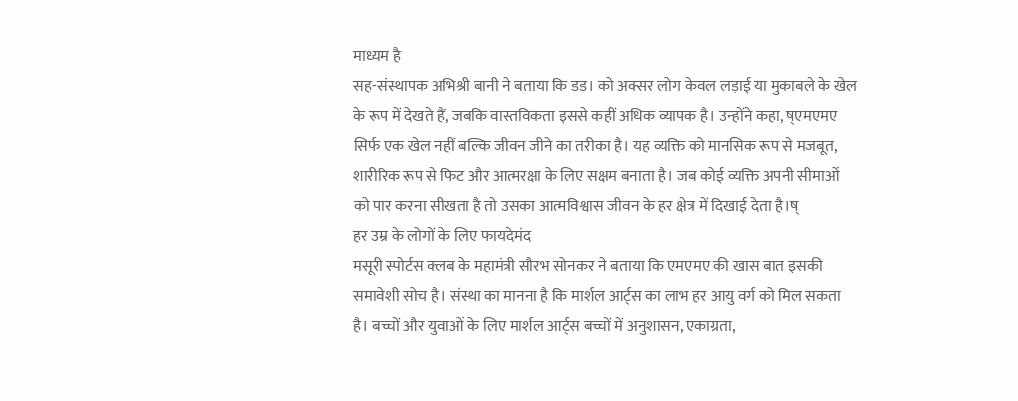माध्यम है
सह-संस्थापक अभिश्री बानी ने बताया कि डड। को अक्सर लोग केवल लड़ाई या मुकाबले के खेल के रूप में देखते हैं, जबकि वास्तविकता इससे कहीं अधिक व्यापक है। उन्होंने कहा, ष्एमएमए सिर्फ एक खेल नहीं बल्कि जीवन जीने का तरीका है। यह व्यक्ति को मानसिक रूप से मजबूत, शारीरिक रूप से फिट और आत्मरक्षा के लिए सक्षम बनाता है। जब कोई व्यक्ति अपनी सीमाओं को पार करना सीखता है तो उसका आत्मविश्वास जीवन के हर क्षेत्र में दिखाई देता है।ष्
हर उम्र के लोगों के लिए फायदेमंद
मसूरी स्पोर्टस क्लब के महामंत्री सौरभ सोनकर ने बताया कि एमएमए की खास बात इसकी समावेशी सोच है। संस्था का मानना है कि मार्शल आर्ट्स का लाभ हर आयु वर्ग को मिल सकता है। बच्चों और युवाओं के लिए मार्शल आर्ट्स बच्चों में अनुशासन, एकाग्रता,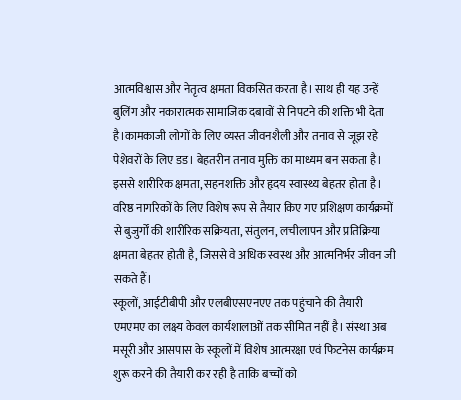आत्मविश्वास और नेतृत्व क्षमता विकसित करता है। साथ ही यह उन्हें बुलिंग और नकारात्मक सामाजिक दबावों से निपटने की शक्ति भी देता है।कामकाजी लोगों के लिए व्यस्त जीवनशैली और तनाव से जूझ रहे पेशेवरों के लिए डड। बेहतरीन तनाव मुक्ति का माध्यम बन सकता है। इससे शारीरिक क्षमता, सहनशक्ति और हृदय स्वास्थ्य बेहतर होता है। वरिष्ठ नागरिकों के लिए विशेष रूप से तैयार किए गए प्रशिक्षण कार्यक्रमों से बुजुर्गों की शारीरिक सक्रियता, संतुलन, लचीलापन और प्रतिक्रिया क्षमता बेहतर होती है, जिससे वे अधिक स्वस्थ और आत्मनिर्भर जीवन जी सकते हैं।
स्कूलों, आईटीबीपी और एलबीएसएनएए तक पहुंचाने की तैयारी
एमएमए का लक्ष्य केवल कार्यशालाओं तक सीमित नहीं है। संस्था अब मसूरी और आसपास के स्कूलों में विशेष आत्मरक्षा एवं फिटनेस कार्यक्रम शुरू करने की तैयारी कर रही है ताकि बच्चों को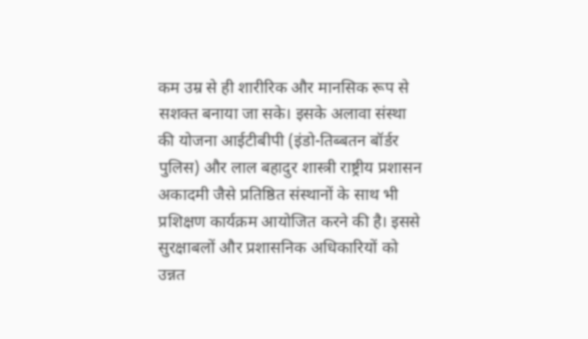कम उम्र से ही शारीरिक और मानसिक रूप से सशक्त बनाया जा सके। इसके अलावा संस्था की योजना आईटीबीपी (इंडो-तिब्बतन बॉर्डर पुलिस) और लाल बहादुर शास्त्री राष्ट्रीय प्रशासन अकादमी जैसे प्रतिष्ठित संस्थानों के साथ भी प्रशिक्षण कार्यक्रम आयोजित करने की है। इससे सुरक्षाबलों और प्रशासनिक अधिकारियों को उन्नत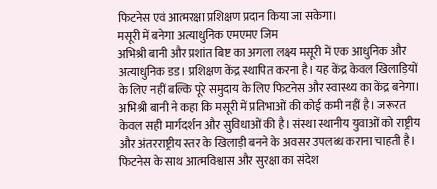फिटनेस एवं आत्मरक्षा प्रशिक्षण प्रदान किया जा सकेगा।
मसूरी में बनेगा अत्याधुनिक एमएमए जिम
अभिश्री बानी और प्रशांत बिष्ट का अगला लक्ष्य मसूरी में एक आधुनिक और अत्याधुनिक डड। प्रशिक्षण केंद्र स्थापित करना है। यह केंद्र केवल खिलाड़ियों के लिए नहीं बल्कि पूरे समुदाय के लिए फिटनेस और स्वास्थ्य का केंद्र बनेगा। अभिश्री बानी ने कहा कि मसूरी में प्रतिभाओं की कोई कमी नहीं है। जरूरत केवल सही मार्गदर्शन और सुविधाओं की है। संस्था स्थानीय युवाओं को राष्ट्रीय और अंतरराष्ट्रीय स्तर के खिलाड़ी बनने के अवसर उपलब्ध कराना चाहती है।
फिटनेस के साथ आत्मविश्वास और सुरक्षा का संदेश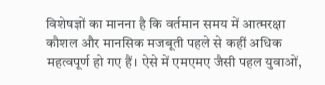विशेषज्ञों का मानना है कि वर्तमान समय में आत्मरक्षा कौशल और मानसिक मजबूती पहले से कहीं अधिक महत्वपूर्ण हो गए हैं। ऐसे में एमएमए जैसी पहल युवाओं,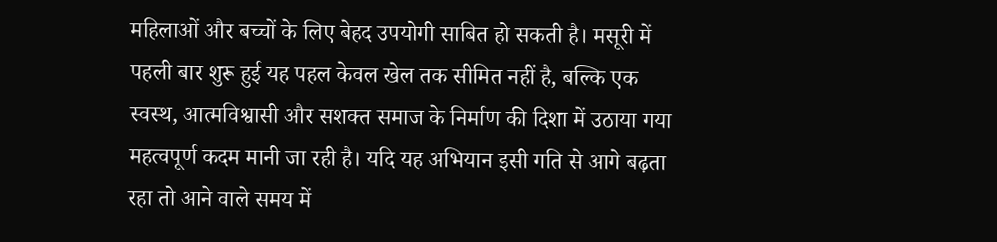महिलाओं और बच्चों के लिए बेहद उपयोगी साबित हो सकती है। मसूरी में पहली बार शुरू हुई यह पहल केवल खेल तक सीमित नहीं है, बल्कि एक स्वस्थ, आत्मविश्वासी और सशक्त समाज के निर्माण की दिशा में उठाया गया महत्वपूर्ण कदम मानी जा रही है। यदि यह अभियान इसी गति से आगे बढ़ता रहा तो आने वाले समय में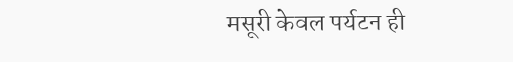मसूरी केवल पर्यटन ही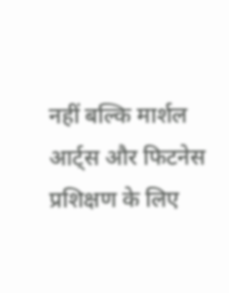नहीं बल्कि मार्शल आर्ट्स और फिटनेस प्रशिक्षण के लिए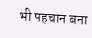भी पहचान बना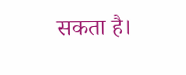सकता है।